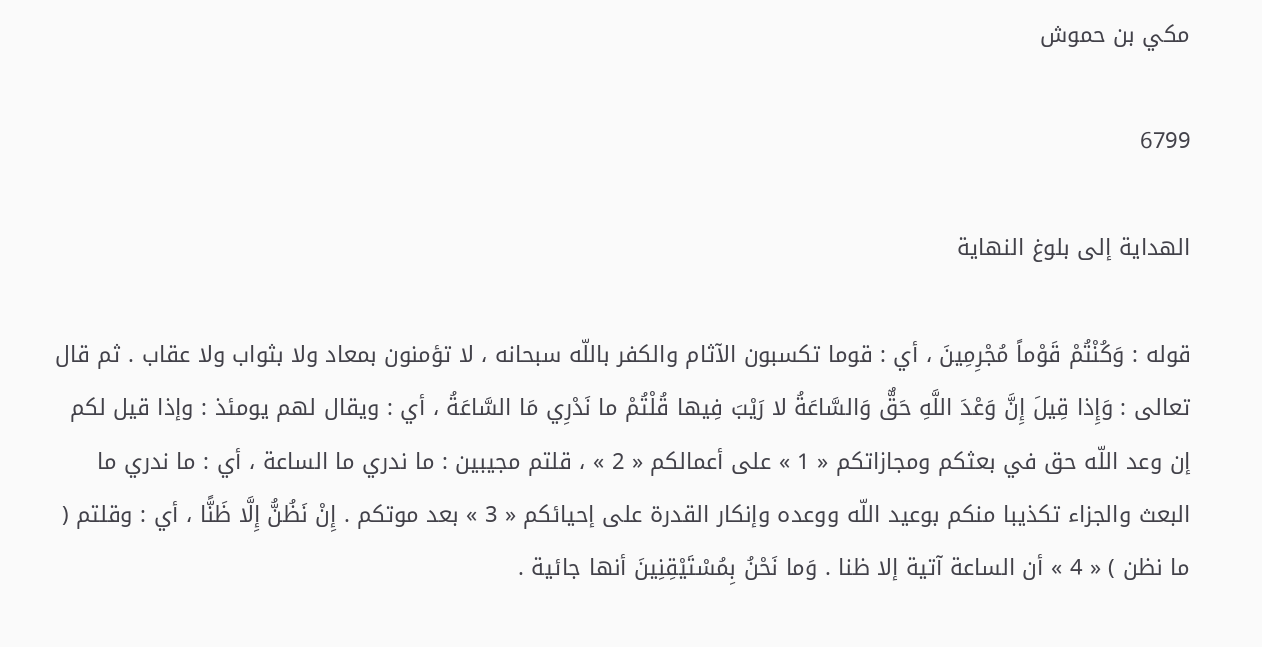مكي بن حموش

6799

الهداية إلى بلوغ النهاية

قوله : وَكُنْتُمْ قَوْماً مُجْرِمِينَ ، أي : قوما تكسبون الآثام والكفر باللّه سبحانه ، لا تؤمنون بمعاد ولا بثواب ولا عقاب . ثم قال تعالى : وَإِذا قِيلَ إِنَّ وَعْدَ اللَّهِ حَقٌّ وَالسَّاعَةُ لا رَيْبَ فِيها قُلْتُمْ ما نَدْرِي مَا السَّاعَةُ ، أي : ويقال لهم يومئذ : وإذا قيل لكم إن وعد اللّه حق في بعثكم ومجازاتكم « 1 » على أعمالكم « 2 » ، قلتم مجيبين : ما ندري ما الساعة ، أي : ما ندري ما البعث والجزاء تكذيبا منكم بوعيد اللّه ووعده وإنكار القدرة على إحيائكم « 3 » بعد موتكم . إِنْ نَظُنُّ إِلَّا ظَنًّا ، أي : وقلتم ( ما نظن ) « 4 » أن الساعة آتية إلا ظنا . وَما نَحْنُ بِمُسْتَيْقِنِينَ أنها جائية .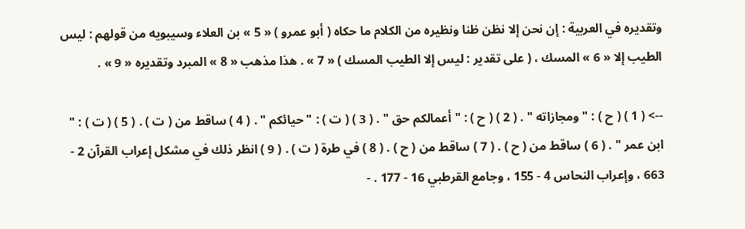وتقديره في العربية : إن نحن إلا نظن ظنا ونظيره من الكلام ما حكاه ( أبو عمرو ) « 5 » بن العلاء وسيبويه من قولهم : ليس الطيب إلا « 6 » المسك ، ( على تقدير : ليس إلا الطيب المسك ) « 7 » . هذا مذهب « 8 » المبرد وتقديره « 9 » .

--> ( 1 ) ( ح ) : " ومجازاته " . ( 2 ) ( ح ) : " أعمالكم حق " . ( 3 ) ( ت ) : " حيائكم " . ( 4 ) ساقط من ( ت ) . ( 5 ) ( ت ) : " ابن عمر " . ( 6 ) ساقط من ( ح ) . ( 7 ) ساقط من ( ح ) . ( 8 ) في طرة ( ت ) . ( 9 ) انظر ذلك في مشكل إعراب القرآن 2 - 663 ، وإعراب النحاس 4 - 155 ، وجامع القرطبي 16 - 177 . -